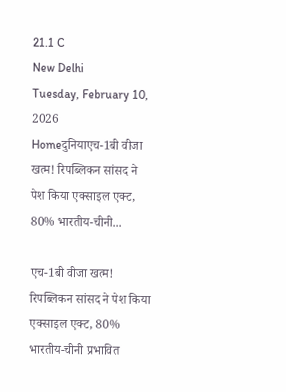21.1 C
New Delhi
Tuesday, February 10, 2026
Homeदुनियाएच-1बी वीजा खत्म! रिपब्लिकन सांसद ने पेश किया एक्साइल एक्ट, 80% भारतीय-चीनी...

एच-1बी वीजा खत्म! रिपब्लिकन सांसद ने पेश किया एक्साइल एक्ट, 80% भारतीय-चीनी प्रभावित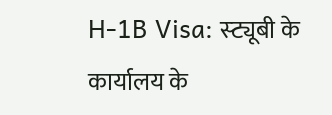H-1B Visa: स्ट्यूबी के कार्यालय के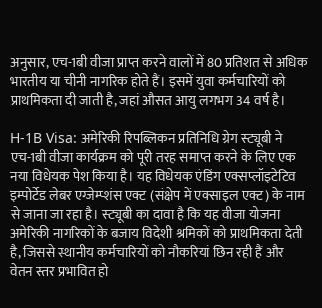अनुसार, एच-1बी वीजा प्राप्त करने वालों में 80 प्रतिशत से अधिक भारतीय या चीनी नागरिक होते हैं। इसमें युवा कर्मचारियों को प्राथमिकता दी जाती है, जहां औसत आयु लगभग 34 वर्ष है।

H-1B Visa: अमेरिकी रिपब्लिकन प्रतिनिधि ग्रेग स्ट्यूबी ने एच-1बी वीजा कार्यक्रम को पूरी तरह समाप्त करने के लिए एक नया विधेयक पेश किया है। यह विधेयक एंडिंग एक्सप्लॉइटेटिव इम्पोर्टेड लेबर एग्जेम्प्शंस एक्ट (संक्षेप में एक्साइल एक्ट) के नाम से जाना जा रहा है। स्ट्यूबी का दावा है कि यह वीजा योजना अमेरिकी नागरिकों के बजाय विदेशी श्रमिकों को प्राथमिकता देती है, जिससे स्थानीय कर्मचारियों को नौकरियां छिन रही हैं और वेतन स्तर प्रभावित हो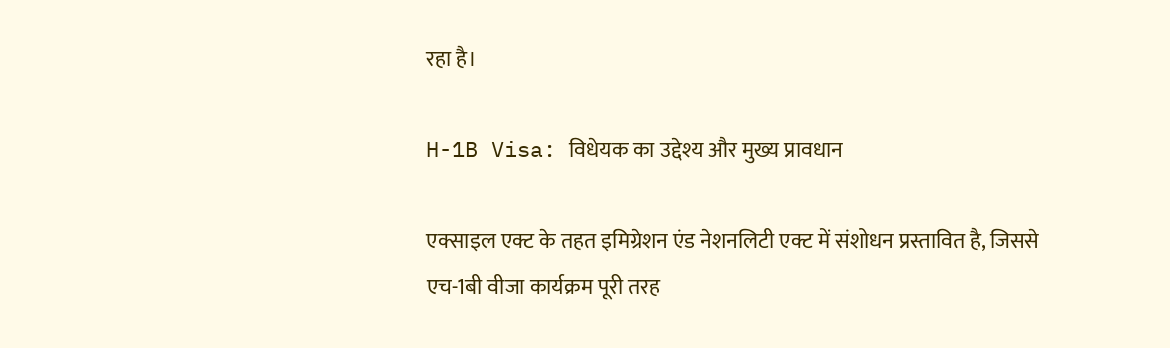रहा है।

H-1B Visa: विधेयक का उद्देश्य और मुख्य प्रावधान

एक्साइल एक्ट के तहत इमिग्रेशन एंड नेशनलिटी एक्ट में संशोधन प्रस्तावित है, जिससे एच-1बी वीजा कार्यक्रम पूरी तरह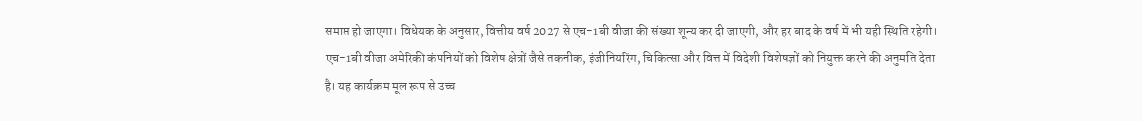समाप्त हो जाएगा। विधेयक के अनुसार, वित्तीय वर्ष 2027 से एच-1बी वीजा की संख्या शून्य कर दी जाएगी, और हर बाद के वर्ष में भी यही स्थिति रहेगी। एच-1बी वीजा अमेरिकी कंपनियों को विशेष क्षेत्रों जैसे तकनीक, इंजीनियरिंग, चिकित्सा और वित्त में विदेशी विशेषज्ञों को नियुक्त करने की अनुमति देता है। यह कार्यक्रम मूल रूप से उच्च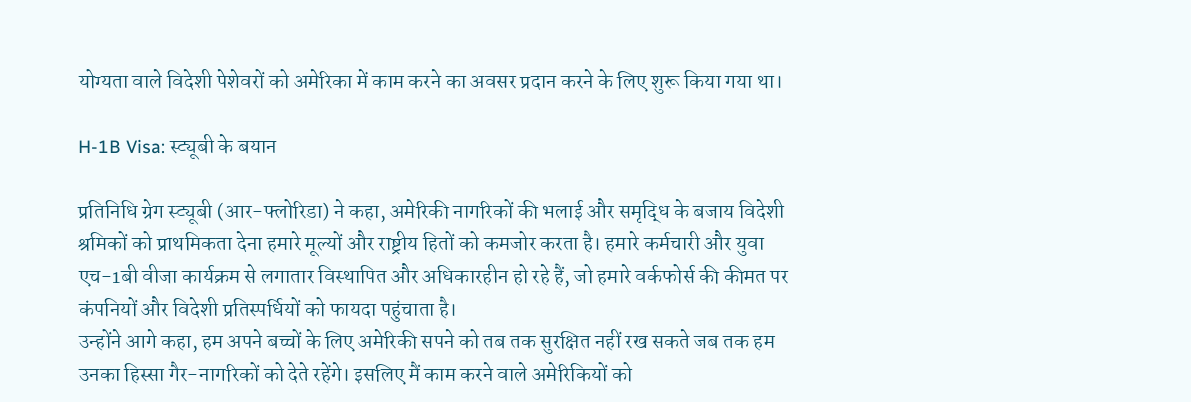योग्यता वाले विदेशी पेशेवरों को अमेरिका में काम करने का अवसर प्रदान करने के लिए शुरू किया गया था।

H-1B Visa: स्ट्यूबी के बयान

प्रतिनिधि ग्रेग स्ट्यूबी (आर-फ्लोरिडा) ने कहा, अमेरिकी नागरिकों की भलाई और समृद्धि के बजाय विदेशी श्रमिकों को प्राथमिकता देना हमारे मूल्यों और राष्ट्रीय हितों को कमजोर करता है। हमारे कर्मचारी और युवा एच-1बी वीजा कार्यक्रम से लगातार विस्थापित और अधिकारहीन हो रहे हैं, जो हमारे वर्कफोर्स की कीमत पर कंपनियों और विदेशी प्रतिस्पर्धियों को फायदा पहुंचाता है।
उन्होंने आगे कहा, हम अपने बच्चों के लिए अमेरिकी सपने को तब तक सुरक्षित नहीं रख सकते जब तक हम उनका हिस्सा गैर-नागरिकों को देते रहेंगे। इसलिए मैं काम करने वाले अमेरिकियों को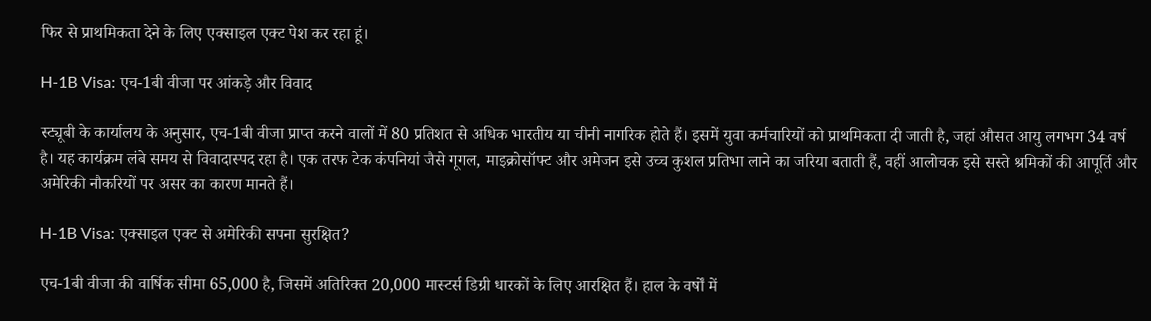फिर से प्राथमिकता देने के लिए एक्साइल एक्ट पेश कर रहा हूं।

H-1B Visa: एच-1बी वीजा पर आंकड़े और विवाद

स्ट्यूबी के कार्यालय के अनुसार, एच-1बी वीजा प्राप्त करने वालों में 80 प्रतिशत से अधिक भारतीय या चीनी नागरिक होते हैं। इसमें युवा कर्मचारियों को प्राथमिकता दी जाती है, जहां औसत आयु लगभग 34 वर्ष है। यह कार्यक्रम लंबे समय से विवादास्पद रहा है। एक तरफ टेक कंपनियां जैसे गूगल, माइक्रोसॉफ्ट और अमेजन इसे उच्च कुशल प्रतिभा लाने का जरिया बताती हैं, वहीं आलोचक इसे सस्ते श्रमिकों की आपूर्ति और अमेरिकी नौकरियों पर असर का कारण मानते हैं।

H-1B Visa: एक्साइल एक्ट से अमेरिकी सपना सुरक्षित?

एच-1बी वीजा की वार्षिक सीमा 65,000 है, जिसमें अतिरिक्त 20,000 मास्टर्स डिग्री धारकों के लिए आरक्षित हैं। हाल के वर्षों में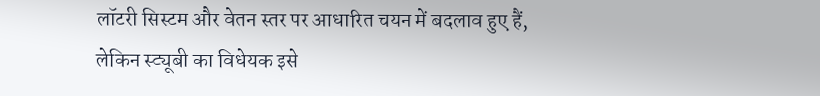लॉटरी सिस्टम और वेतन स्तर पर आधारित चयन में बदलाव हुए हैं, लेकिन स्ट्यूबी का विधेयक इसे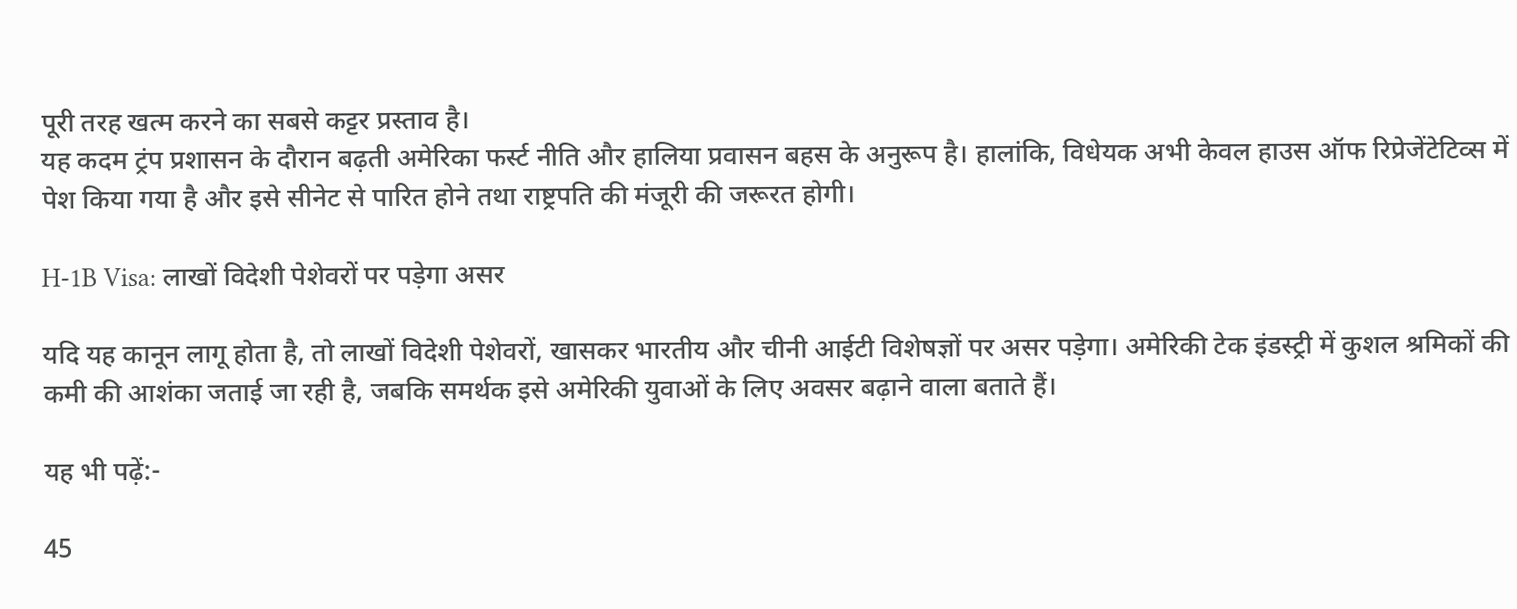पूरी तरह खत्म करने का सबसे कट्टर प्रस्ताव है।
यह कदम ट्रंप प्रशासन के दौरान बढ़ती अमेरिका फर्स्ट नीति और हालिया प्रवासन बहस के अनुरूप है। हालांकि, विधेयक अभी केवल हाउस ऑफ रिप्रेजेंटेटिव्स में पेश किया गया है और इसे सीनेट से पारित होने तथा राष्ट्रपति की मंजूरी की जरूरत होगी।

H-1B Visa: लाखों विदेशी पेशेवरों पर पड़ेगा असर

यदि यह कानून लागू होता है, तो लाखों विदेशी पेशेवरों, खासकर भारतीय और चीनी आईटी विशेषज्ञों पर असर पड़ेगा। अमेरिकी टेक इंडस्ट्री में कुशल श्रमिकों की कमी की आशंका जताई जा रही है, जबकि समर्थक इसे अमेरिकी युवाओं के लिए अवसर बढ़ाने वाला बताते हैं।

यह भी पढ़ें:-

45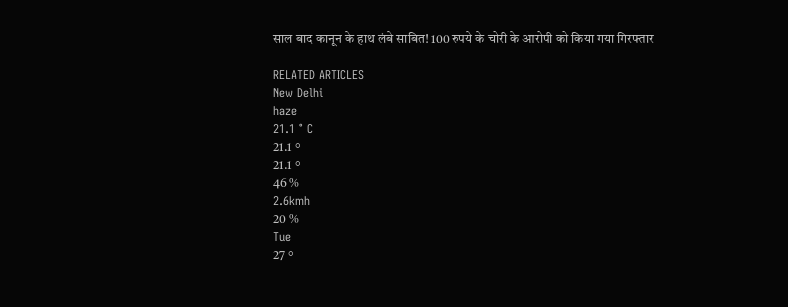साल बाद कानून के हाथ लंबे साबित! 100 रुपये के चोरी के आरोपी को किया गया गिरफ्तार

RELATED ARTICLES
New Delhi
haze
21.1 ° C
21.1 °
21.1 °
46 %
2.6kmh
20 %
Tue
27 °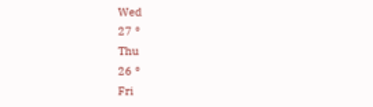Wed
27 °
Thu
26 °
Fri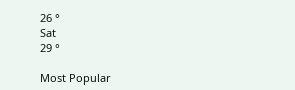26 °
Sat
29 °

Most Popular